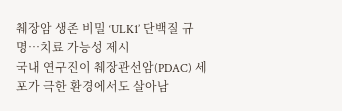췌장암 생존 비밀 ‘ULK1’ 단백질 규명…치료 가능성 제시
국내 연구진이 췌장관선암(PDAC) 세포가 극한 환경에서도 살아남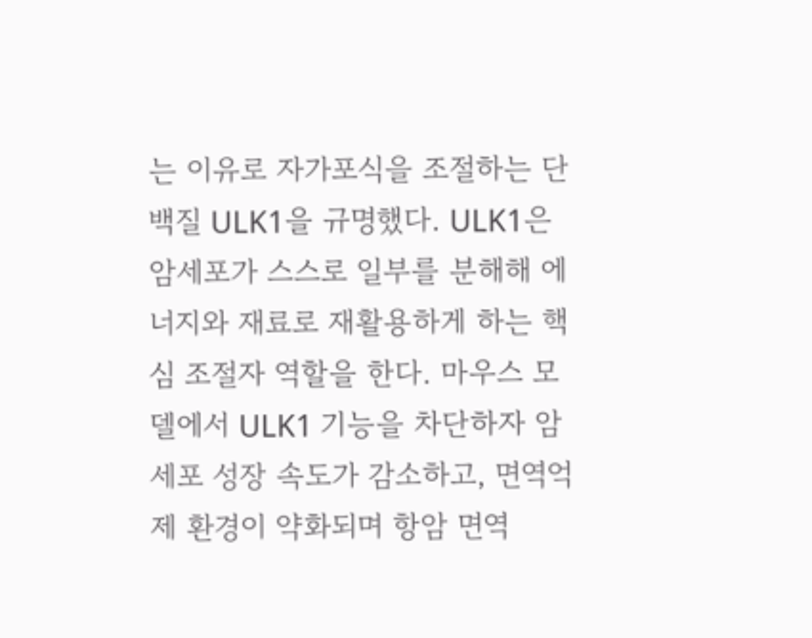는 이유로 자가포식을 조절하는 단백질 ULK1을 규명했다. ULK1은 암세포가 스스로 일부를 분해해 에너지와 재료로 재활용하게 하는 핵심 조절자 역할을 한다. 마우스 모델에서 ULK1 기능을 차단하자 암세포 성장 속도가 감소하고, 면역억제 환경이 약화되며 항암 면역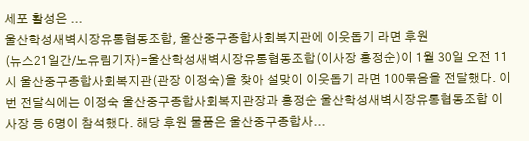세포 활성은 ...
울산학성새벽시장유통협동조합, 울산중구종합사회복지관에 이웃돕기 라면 후원
(뉴스21일간/노유림기자)=울산학성새벽시장유통협동조합(이사장 홍정순)이 1월 30일 오전 11시 울산중구종합사회복지관(관장 이정숙)을 찾아 설맞이 이웃돕기 라면 100묶음을 전달했다. 이번 전달식에는 이정숙 울산중구종합사회복지관장과 홍정순 울산학성새벽시장유통협동조합 이사장 등 6명이 참석했다. 해당 후원 물품은 울산중구종합사...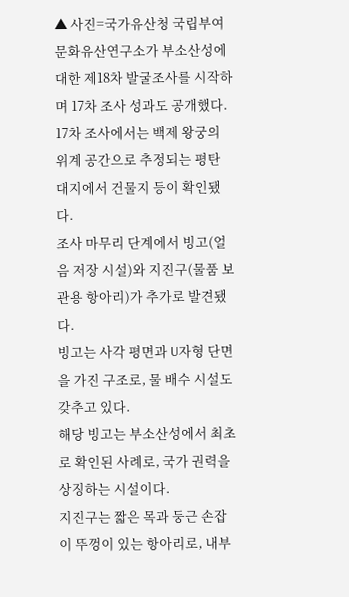▲ 사진=국가유산청 국립부여문화유산연구소가 부소산성에 대한 제18차 발굴조사를 시작하며 17차 조사 성과도 공개했다.
17차 조사에서는 백제 왕궁의 위계 공간으로 추정되는 평탄 대지에서 건물지 등이 확인됐다.
조사 마무리 단계에서 빙고(얼음 저장 시설)와 지진구(물품 보관용 항아리)가 추가로 발견됐다.
빙고는 사각 평면과 U자형 단면을 가진 구조로, 물 배수 시설도 갖추고 있다.
해당 빙고는 부소산성에서 최초로 확인된 사례로, 국가 권력을 상징하는 시설이다.
지진구는 짧은 목과 둥근 손잡이 뚜껑이 있는 항아리로, 내부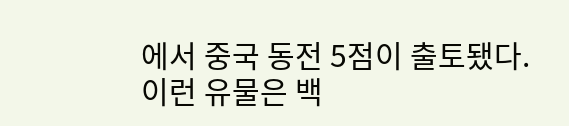에서 중국 동전 5점이 출토됐다.
이런 유물은 백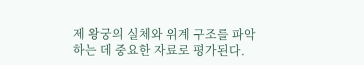제 왕궁의 실체와 위계 구조를 파악하는 데 중요한 자료로 평가된다.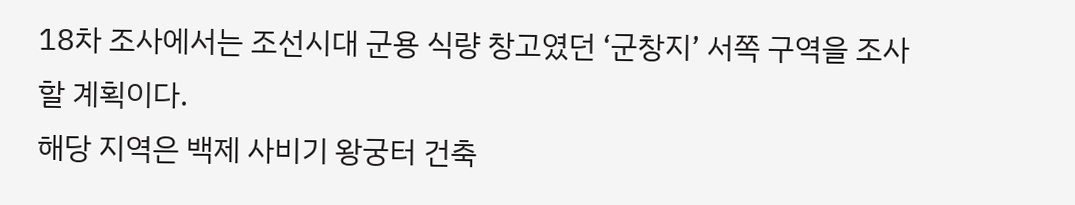18차 조사에서는 조선시대 군용 식량 창고였던 ‘군창지’ 서쪽 구역을 조사할 계획이다.
해당 지역은 백제 사비기 왕궁터 건축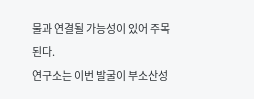물과 연결될 가능성이 있어 주목된다.
연구소는 이번 발굴이 부소산성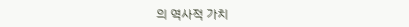의 역사적 가치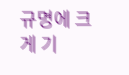규명에 크게 기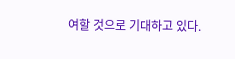여할 것으로 기대하고 있다.